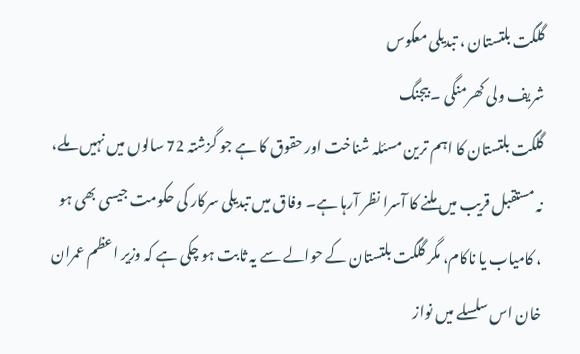گلگت بلتستان ، تبدیلی معکوس
شریف ولی کھرمنگی ۔ بیجنگ
گلگت بلتستان کا اہم ترین مسئلہ شناخت اور حقوق کا ہے جو گزشتہ 72 سالوں میں نہیں ملے، نہ مستقبل قریب میں ملنے کا آسرا نظر آرہا ہے۔ وفاق میں تبدیلی سرکار کی حکومت جیسی بھی ہو ، کامیاب یا ناکام، مگر گلگت بلتستان کے حوالے سے یہ ثابت ہو چکی ہے کہ وزیر اعظم عمران خان اس سلسلے میں نواز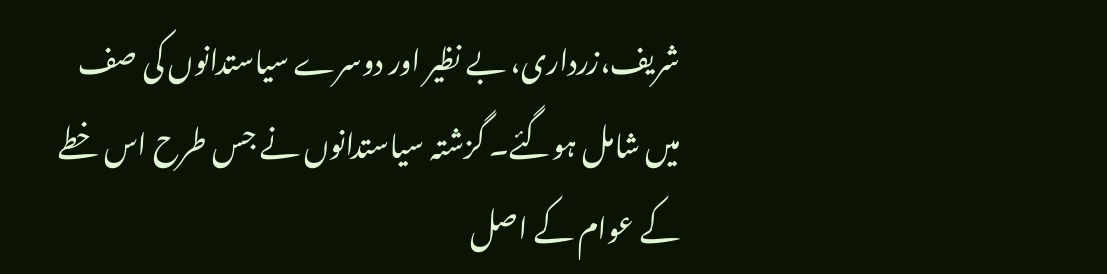شریف،زرداری، بے نظیر اور دوسرے سیاستدانوں کی صف میں شامل ہوگئے۔ گزشتہ سیاستدانوں نے جس طرح اس خطے کے عوام کے اصل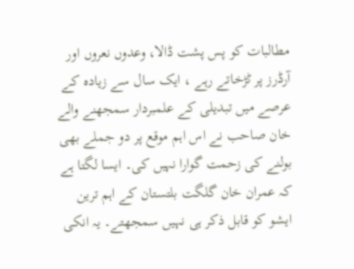مطالبات کو پس پشت ڈالا، وعدوں نعروں اور آرڈرز پر ٹڑخاتے رہے ، ایک سال سے زیادہ کے عرصے میں تبدیلی کے علمبردار سمجھنے والے خان صاحب نے اس اہم موقع پر دو جملے بھی بولنے کی زحمت گوارا نہیں کی۔ ایسا لگتا ہے کہ عمران خان گلگت بلتستان کے اہم ترین ایشو کو قابل ذکر ہی نہیں سمجھتے۔ یہ انکی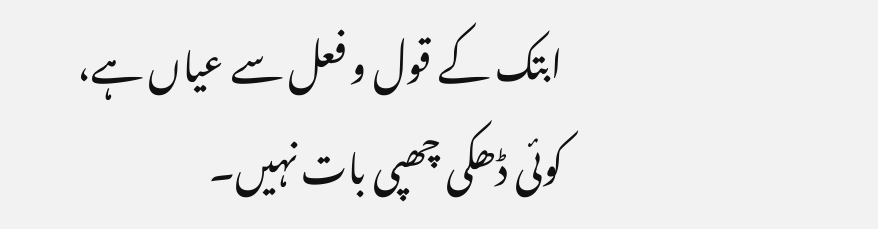ابتک کے قول و فعل سے عیاں ہے، کوئی ڈھکی چھپی بات نہیں۔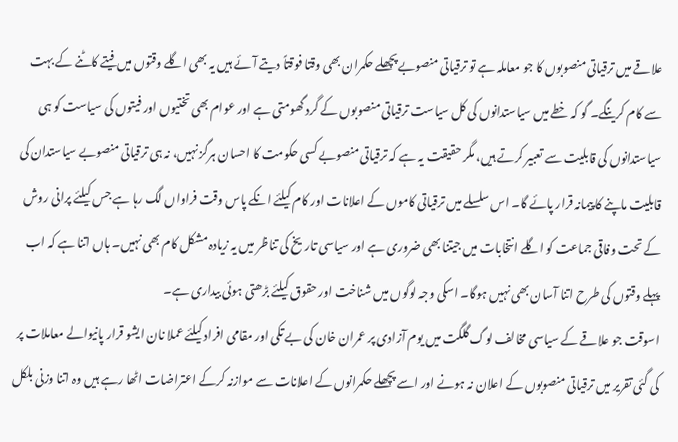علاقے میں ترقیاتی منصوبوں کا جو معاملہ ہے تو ترقیاتی منصوبے پچھلے حکمران بھی وقتا فوقتاً دیتے آئے ہیں یہ بھی اگلے وقتوں میں فیتے کاٹنے کے بہت سے کام کرینگے۔ گو کہ خطے میں سیاستدانوں کی کل سیاست ترقیاتی منصوبوں کے گرد گھومتی ہے اور عوام بھی تختیوں اور فیتوں کی سیاست کو ہی سیاستدانوں کی قابلیت سے تعبیر کرتے ہیں، مگر حقیقت یہ ہے کہ ترقیاتی منصوبے کسی حکومت کا احسان ہرگز نہیں، نہ ہی ترقیاتی منصوبے سیاستدان کی قابلیت ماپنے کا پیمانہ قرار پائے گا۔ اس سلسلے میں ترقیاتی کاموں کے اعلانات اور کام کیلئے انکے پاس وقت فراواں لگ رہا ہے جس کیلئے پرانی روش کے تحت وفاقی جماعت کو اگلے انتخابات میں جیتنا بھی ضروری ہے اور سیاسی تاریخ کی تناظر میں یہ زیادہ مشکل کام بھی نہیں۔ ہاں اتنا ہے کہ اب پہلے وقتوں کی طرح اتنا آسان بھی نہیں ہوگا۔ اسکی وجہ لوگوں میں شناخت اور حقوق کیلئے بڑھتی ہوئی بیداری ہے۔
اسوقت جو علاقے کے سیاسی مخالف لوگ گلگت میں یوم آزادی پر عمران خان کی بے تکی اور مقامی افراد کیلئے عملا نان ایشو قرار پانیوالے معاملات پر کی گئی تقریر میں ترقیاتی منصوبوں کے اعلان نہ ہونے اور اسے پچھلے حکمرانوں کے اعلانات سے موازنہ کرکے اعتراضات اٹھا رہے ہیں وہ اتنا وزنی بلکل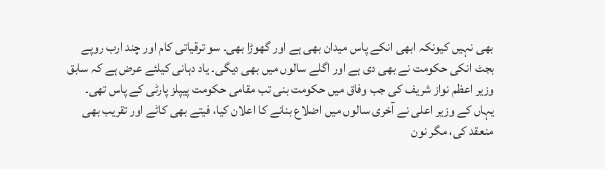بھی نہیں کیونکہ ابھی انکے پاس میدان بھی ہے اور گھوڑا بھی۔ سو ترقیاتی کام اور چند ارب روپے بجٹ انکی حکومت نے بھی دی ہے اور اگلے سالوں میں بھی دیگی۔ یاد دہانی کیلئے عرض ہے کہ سابق وزیر اعظم نواز شریف کی جب وفاق میں حکومت بنی تب مقامی حکومت پیپلز پارٹی کے پاس تھی۔ یہاں کے وزیر اعلی نے آخری سالوں میں اضلاع بنانے کا اعلان کیا، فیتے بھی کاٹے اور تقریب بھی منعقد کی، مگر نون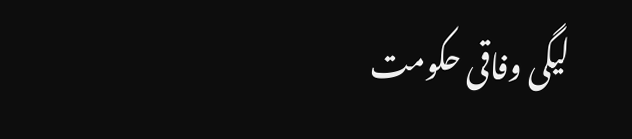لیگی وفاقی حکومت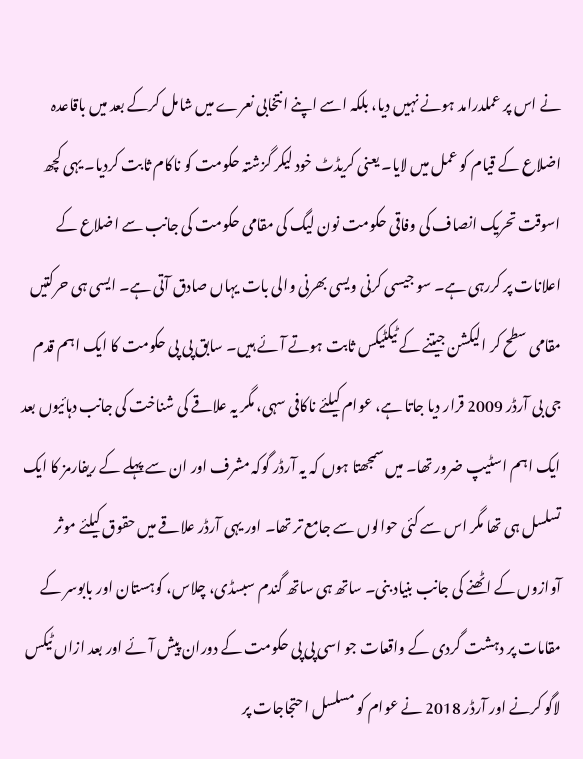نے اس پر عملدرامد ہونے نہیں دیا، بلکہ اسے اپنے انتخابی نعرے میں شامل کرکے بعد میں باقاعدہ اضلاع کے قیام کو عمل میں لایا۔ یعنی کریڈٹ خود لیکر گزشتہ حکومت کو ناکام ثابت کردیا۔ یہی کچھ اسوقت تحریک انصاف کی وفاقی حکومت نون لیگ کی مقامی حکومت کی جانب سے اضلاع کے اعلانات پر کررہی ہے۔ سو جیسی کرنی ویسی بھرنی والی بات یہاں صادق آتی ہے۔ ایسی ہی حرکتیں مقامی سطح کر الیکشن جیتنے کے ٹیکٹیکس ثابت ہوتے آئے ہیں۔ سابق پی پی حکومت کا ایک اہم قدم جی بی آرڈر 2009 قرار دیا جاتا ہے، عوام کیلئے ناکافی سہی، مگر یہ علاقے کی شناخت کی جانب دہائیوں بعد ایک اہم اسٹیپ ضرور تھا۔ میں سمجھتا ہوں کہ یہ آرڈر گوکہ مشرف اور ان سے پہلے کے ریفارمز کا ایک تسلسل ہی تھا مگر اس سے کئی حوالوں سے جامع تر تھا۔ اور یہی آرڈر علاقے میں حقوق کیلئے موثر آوازوں کے اٹھنے کی جانب بنیاد بنی۔ ساتھ ہی ساتھ گندم سبسڈی، چلاس، کوہستان اور بابوسر کے مقامات پر دہشت گردی کے واقعات جو اسی پی پی حکومت کے دوران پیش آئے اور بعد ازاں ٹیکس لاگو کرنے اور آرڈر 2018 نے عوام کو مسلسل احتجاجات پر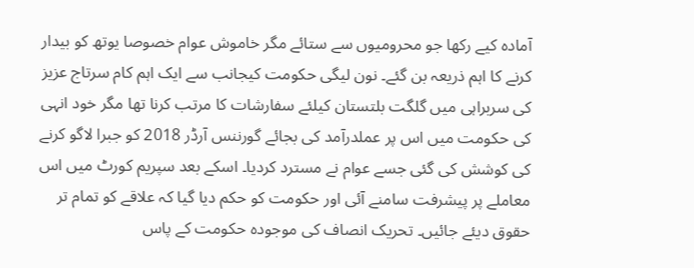آمادہ کیے رکھا جو محرومیوں سے ستائے مگر خاموش عوام خصوصا یوتھ کو بیدار کرنے کا اہم ذریعہ بن گئے۔ نون لیگی حکومت کیجانب سے ایک اہم کام سرتاج عزیز کی سربراہی میں گلگت بلتستان کیلئے سفارشات کا مرتب کرنا تھا مگر خود انہی کی حکومت میں اس پر عملدرآمد کی بجائے گورننس آرڈر 2018 کو جبرا لاگو کرنے کی کوشش کی گئی جسے عوام نے مسترد کردیا۔ اسکے بعد سپریم کورٹ میں اس معاملے پر پیشرفت سامنے آئی اور حکومت کو حکم دیا گیا کہ علاقے کو تمام تر حقوق دیئے جائیں۔ تحریک انصاف کی موجودہ حکومت کے پاس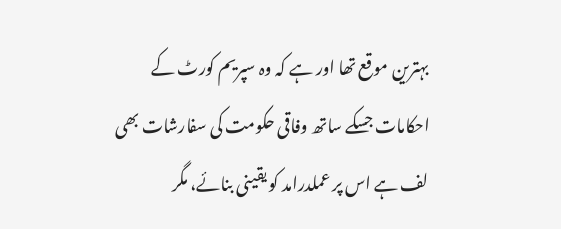بہترین موقع تھا اور ہے کہ وہ سپریم کورٹ کے احکامات جسکے ساتھ وفاقی حکومت کی سفارشات بھی لف ہے اس پر عملدرامد کو یقینی بنائے، مگر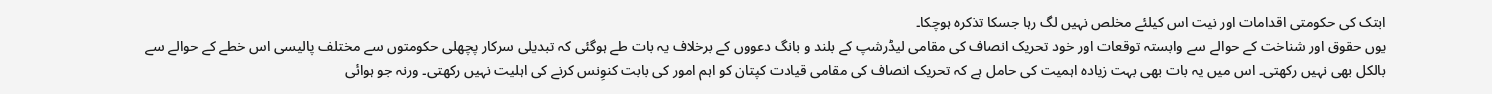ابتک کی حکومتی اقدامات اور نیت اس کیلئے مخلص نہیں لگ رہا جسکا تذکرہ ہوچکا۔
یوں حقوق اور شناخت کے حوالے سے وابستہ توقعات اور خود تحریک انصاف کی مقامی لیڈرشپ کے بلند و بانگ دعووں کے برخلاف یہ بات طے ہوگئی کہ تبدیلی سرکار پچھلی حکومتوں سے مختلف پالیسی اس خطے کے حوالے سے بالکل بھی نہیں رکھتی۔ اس میں یہ بات بھی بہت زیادہ اہمیت کی حامل ہے کہ تحریک انصاف کی مقامی قیادت کپتان کو اہم امور کی بابت کنوِنس کرنے کی اہلیت نہیں رکھتی۔ ورنہ جو ہوائی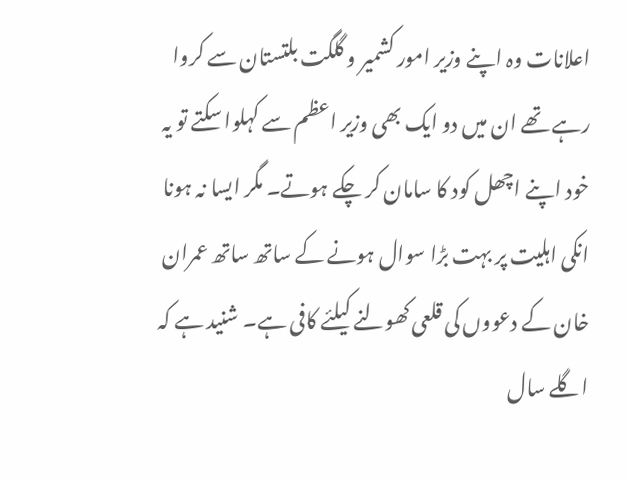اعلانات وہ اپنے وزیر امور کشمیر و گلگت بلتستان سے کروا رہے تھے ان میں دو ایک بھی وزیر اعظم سے کہلوا سکتے تو یہ خود اپنے اچھل کود کا سامان کر چکے ہوتے۔ مگر ایسا نہ ہونا انکی اہلیت پر بہت بڑا سوال ہونے کے ساتھ ساتھ عمران خان کے دعووں کی قلعی کھولنے کیلئے کافی ہے۔ شنید ہے کہ اگلے سال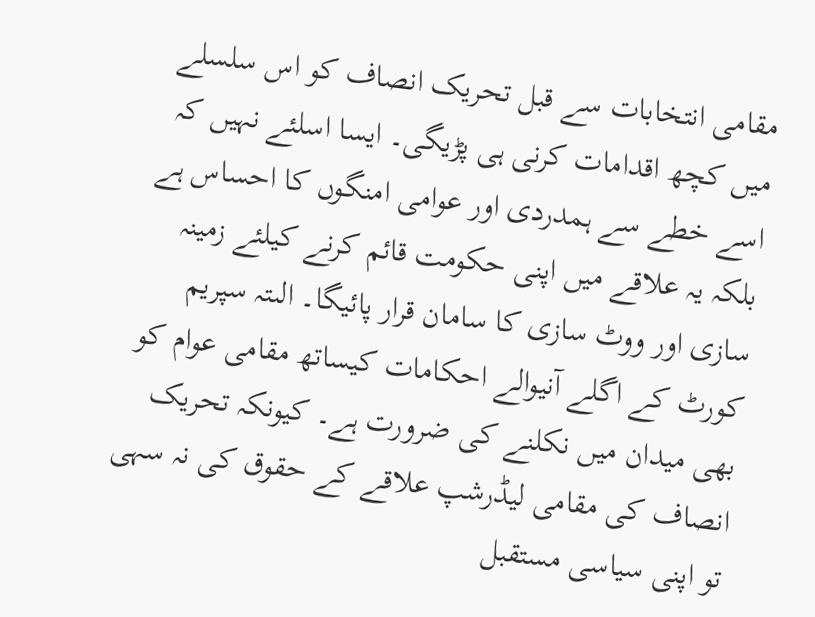مقامی انتخابات سے قبل تحریک انصاف کو اس سلسلے میں کچھ اقدامات کرنی ہی پڑیگی۔ ایسا اسلئے نہیں کہ اسے خطے سے ہمدردی اور عوامی امنگوں کا احساس ہے بلکہ یہ علاقے میں اپنی حکومت قائم کرنے کیلئے زمینہ سازی اور ووٹ سازی کا سامان قرار پائیگا۔ الںتہ سپریم کورٹ کے اگلے آنیوالے احکامات کیساتھ مقامی عوام کو بھی میدان میں نکلنے کی ضرورت ہے۔ کیونکہ تحریک انصاف کی مقامی لیڈرشپ علاقے کے حقوق کی نہ سہی تو اپنی سیاسی مستقبل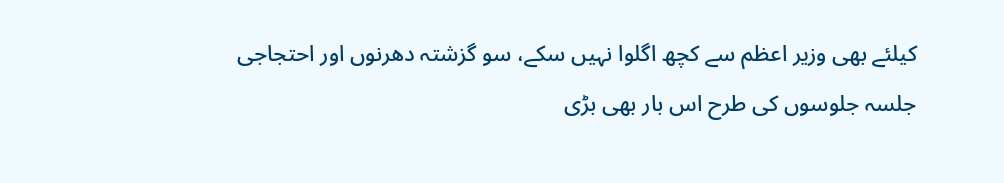کیلئے بھی وزیر اعظم سے کچھ اگلوا نہیں سکے، سو گزشتہ دھرنوں اور احتجاجی جلسہ جلوسوں کی طرح اس بار بھی بڑی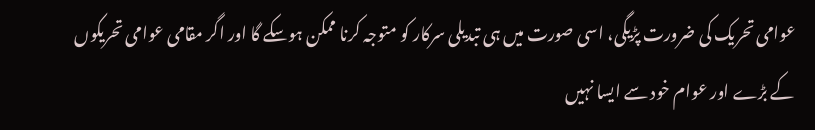عوامی تحریک کی ضرورت پڑیگی، اسی صورت میں ہی تبدیلی سرکار کو متوجہ کرنا ممکن ہوسکے گا اور اگر مقامی عوامی تحریکوں کے بڑے اور عوام خود سے ایسا نہیں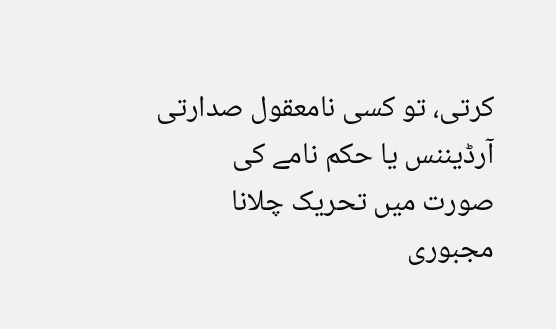کرتی، تو کسی نامعقول صدارتی آرڈیننس یا حکم نامے کی صورت میں تحریک چلانا مجبوری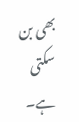بھی بن سکتی ہے۔